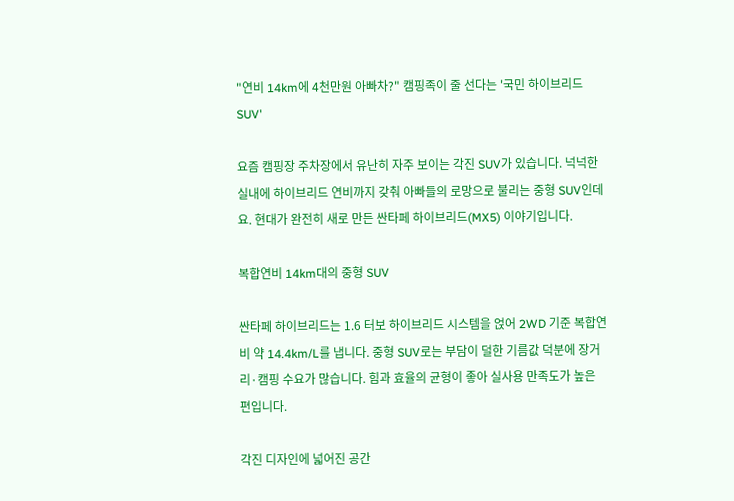"연비 14km에 4천만원 아빠차?" 캠핑족이 줄 선다는 '국민 하이브리드 SUV'

요즘 캠핑장 주차장에서 유난히 자주 보이는 각진 SUV가 있습니다. 넉넉한 실내에 하이브리드 연비까지 갖춰 아빠들의 로망으로 불리는 중형 SUV인데요. 현대가 완전히 새로 만든 싼타페 하이브리드(MX5) 이야기입니다.

복합연비 14km대의 중형 SUV

싼타페 하이브리드는 1.6 터보 하이브리드 시스템을 얹어 2WD 기준 복합연비 약 14.4km/L를 냅니다. 중형 SUV로는 부담이 덜한 기름값 덕분에 장거리·캠핑 수요가 많습니다. 힘과 효율의 균형이 좋아 실사용 만족도가 높은 편입니다.

각진 디자인에 넓어진 공간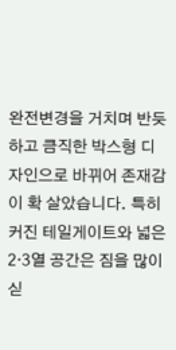완전변경을 거치며 반듯하고 큼직한 박스형 디자인으로 바뀌어 존재감이 확 살았습니다. 특히 커진 테일게이트와 넓은 2·3열 공간은 짐을 많이 싣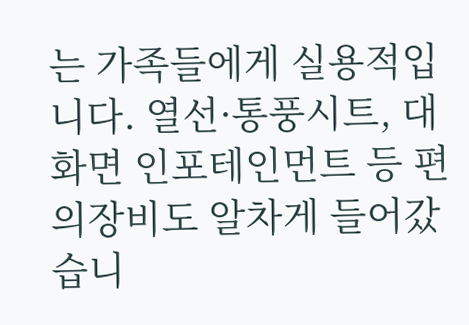는 가족들에게 실용적입니다. 열선·통풍시트, 대화면 인포테인먼트 등 편의장비도 알차게 들어갔습니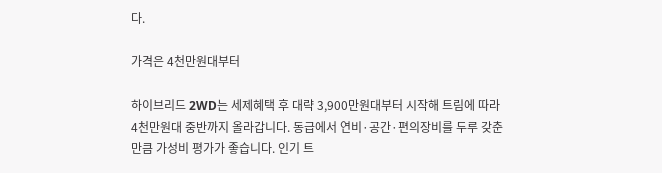다.

가격은 4천만원대부터

하이브리드 2WD는 세제혜택 후 대략 3,900만원대부터 시작해 트림에 따라 4천만원대 중반까지 올라갑니다. 동급에서 연비·공간·편의장비를 두루 갖춘 만큼 가성비 평가가 좋습니다. 인기 트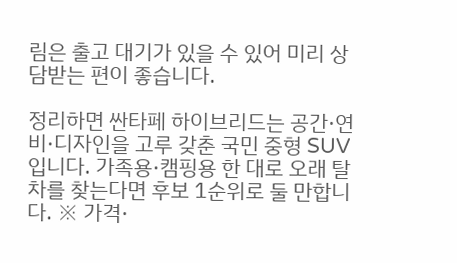림은 출고 대기가 있을 수 있어 미리 상담받는 편이 좋습니다.

정리하면 싼타페 하이브리드는 공간·연비·디자인을 고루 갖춘 국민 중형 SUV입니다. 가족용·캠핑용 한 대로 오래 탈 차를 찾는다면 후보 1순위로 둘 만합니다. ※ 가격·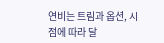연비는 트림과 옵션, 시점에 따라 달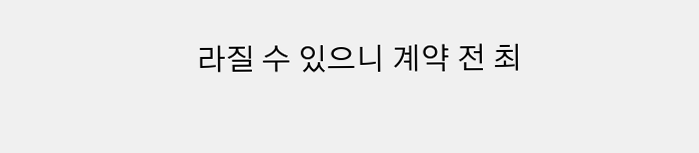라질 수 있으니 계약 전 최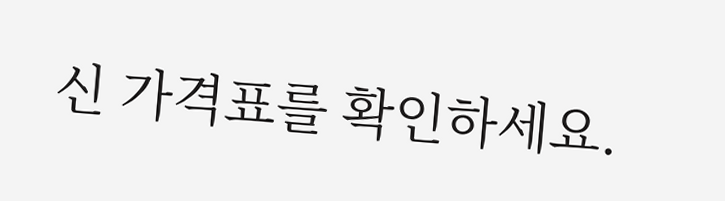신 가격표를 확인하세요.